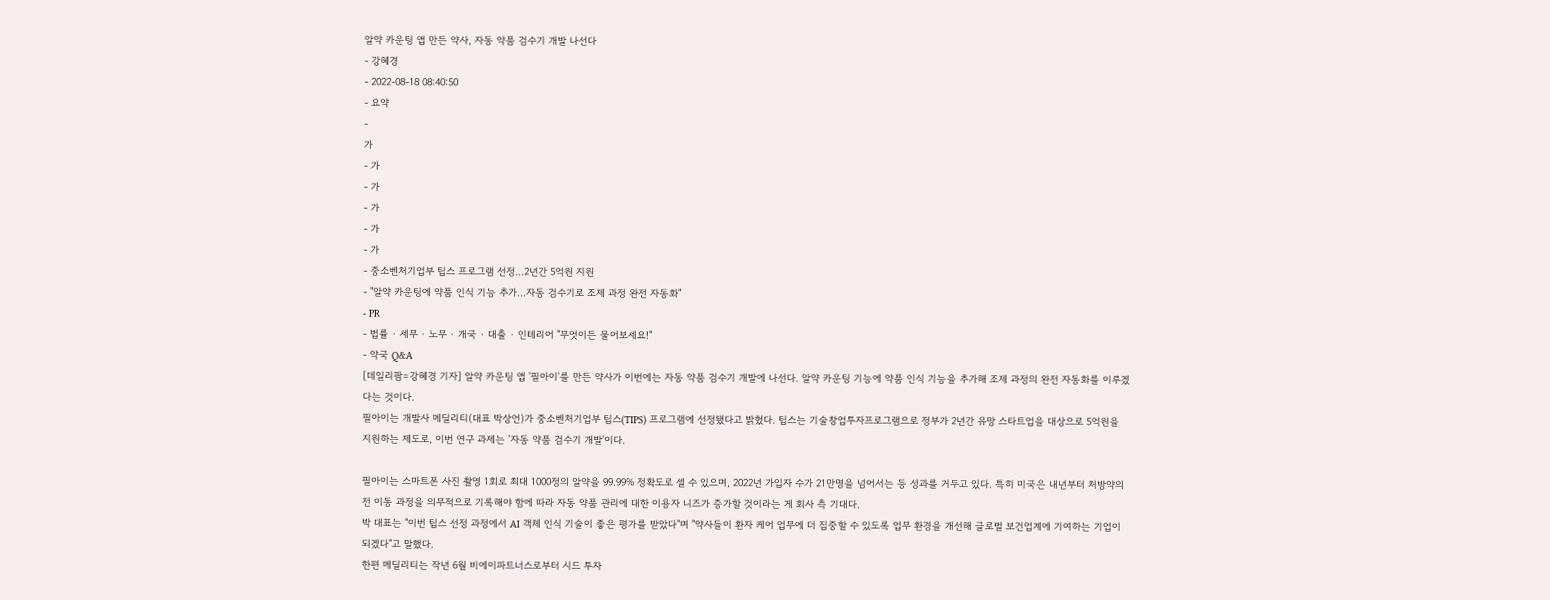알약 카운팅 앱 만든 약사, 자동 약품 검수기 개발 나선다
- 강혜경
- 2022-08-18 08:40:50
- 요약
-
가
- 가
- 가
- 가
- 가
- 가
- 중소벤처기업부 팁스 프로그램 선정…2년간 5억원 지원
- "알약 카운팅에 약품 인식 기능 추가…자동 검수기로 조제 과정 완전 자동화"
- PR
- 법률 · 세무 · 노무 · 개국 · 대출 · 인테리어 "무엇이든 물어보세요!"
- 약국 Q&A
[데일리팜=강혜경 기자] 알약 카운팅 앱 '필아이'를 만든 약사가 이번에는 자동 약품 검수기 개발에 나선다. 알약 카운팅 기능에 약품 인식 기능을 추가해 조제 과정의 완전 자동화를 이루겠다는 것이다.
필아이는 개발사 메딜리티(대표 박상언)가 중소벤처기업부 팁스(TIPS) 프로그램에 선정됐다고 밝혔다. 팁스는 기술창업투자프로그램으로 정부가 2년간 유망 스타트업을 대상으로 5억원을 지원하는 제도로, 이번 연구 과제는 '자동 약품 검수기 개발'이다.

필아이는 스마트폰 사진 촬영 1회로 최대 1000정의 알약을 99.99% 정확도로 셀 수 있으며, 2022년 가입자 수가 21만명을 넘어서는 등 성과를 거두고 있다. 특히 미국은 내년부터 처방약의 전 이동 과정을 의무적으로 기록해야 함에 따라 자동 약품 관리에 대한 이용자 니즈가 증가할 것이라는 게 회사 측 기대다.
박 대표는 "이번 팁스 선정 과정에서 AI 객체 인식 기술이 좋은 평가를 받았다"며 "약사들이 환자 케어 업무에 더 집중할 수 있도록 업무 환경을 개선해 글로벌 보건업계에 기여하는 기업이 되겠다"고 말했다.
한편 메딜리티는 작년 6월 비에이파트너스로부터 시드 투자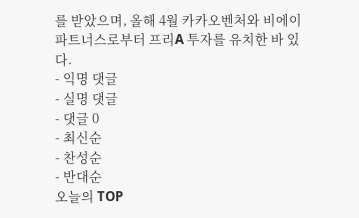를 받았으며, 올해 4월 카카오벤처와 비에이파트너스로부터 프리A 투자를 유치한 바 있다.
- 익명 댓글
- 실명 댓글
- 댓글 0
- 최신순
- 찬성순
- 반대순
오늘의 TOP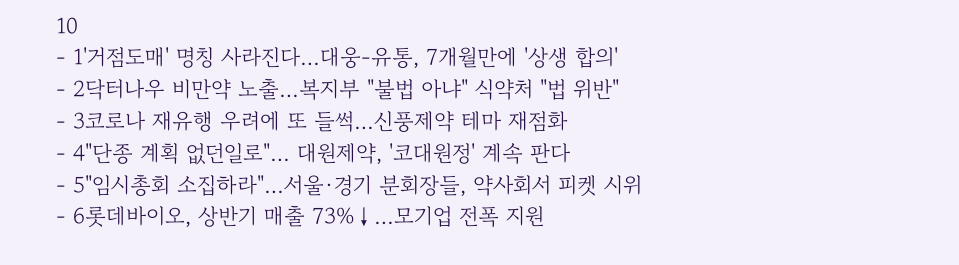10
- 1'거점도매' 명칭 사라진다…대웅-유통, 7개월만에 '상생 합의'
- 2닥터나우 비만약 노출…복지부 "불법 아냐" 식약처 "법 위반"
- 3코로나 재유행 우려에 또 들썩…신풍제약 테마 재점화
- 4"단종 계획 없던일로"… 대원제약, '코대원정' 계속 판다
- 5"임시총회 소집하라"…서울·경기 분회장들, 약사회서 피켓 시위
- 6롯데바이오, 상반기 매출 73%↓…모기업 전폭 지원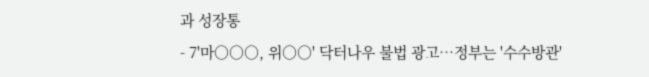과 성장통
- 7'마○○○, 위○○' 닥터나우 불법 광고…정부는 '수수방관'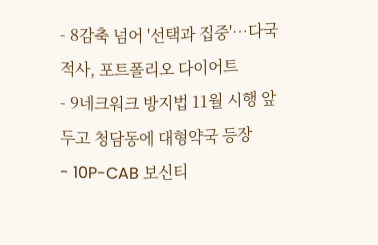- 8감축 넘어 '선택과 집중'…다국적사, 포트폴리오 다이어트
- 9네크워크 방지법 11월 시행 앞두고 청담동에 대형약국 등장
- 10P-CAB 보신티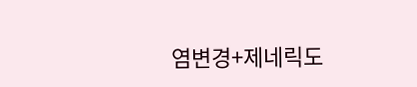염변경+제네릭도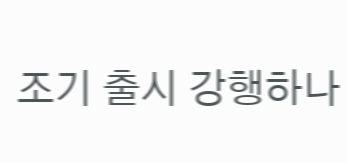조기 출시 강행하나